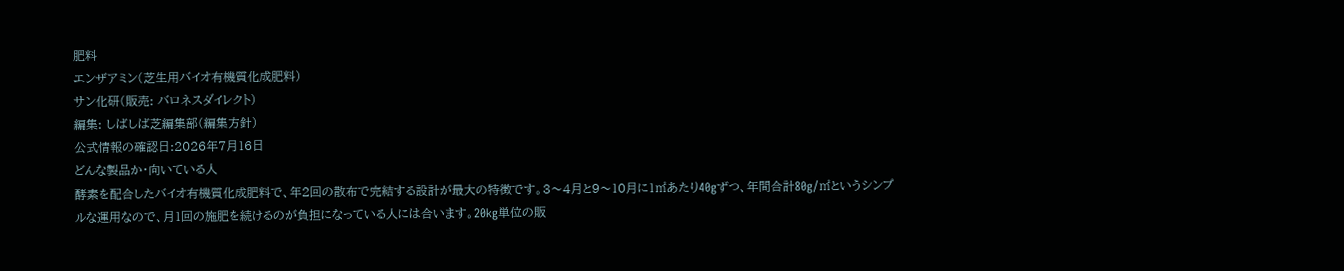肥料
エンザアミン(芝生用バイオ有機質化成肥料)
サン化研(販売: バロネスダイレクト)
編集: しばしば芝編集部(編集方針)
公式情報の確認日:2026年7月16日
どんな製品か・向いている人
酵素を配合したバイオ有機質化成肥料で、年2回の散布で完結する設計が最大の特徴です。3〜4月と9〜10月に1㎡あたり40gずつ、年間合計80g/㎡というシンプルな運用なので、月1回の施肥を続けるのが負担になっている人には合います。20kg単位の販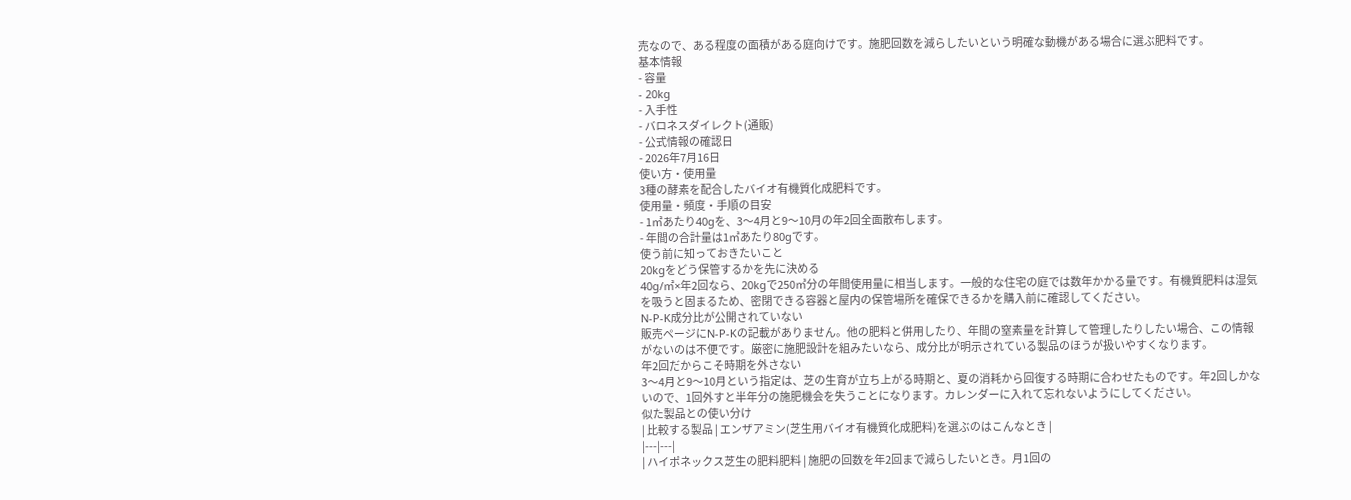売なので、ある程度の面積がある庭向けです。施肥回数を減らしたいという明確な動機がある場合に選ぶ肥料です。
基本情報
- 容量
- 20kg
- 入手性
- バロネスダイレクト(通販)
- 公式情報の確認日
- 2026年7月16日
使い方・使用量
3種の酵素を配合したバイオ有機質化成肥料です。
使用量・頻度・手順の目安
- 1㎡あたり40gを、3〜4月と9〜10月の年2回全面散布します。
- 年間の合計量は1㎡あたり80gです。
使う前に知っておきたいこと
20kgをどう保管するかを先に決める
40g/㎡×年2回なら、20kgで250㎡分の年間使用量に相当します。一般的な住宅の庭では数年かかる量です。有機質肥料は湿気を吸うと固まるため、密閉できる容器と屋内の保管場所を確保できるかを購入前に確認してください。
N-P-K成分比が公開されていない
販売ページにN-P-Kの記載がありません。他の肥料と併用したり、年間の窒素量を計算して管理したりしたい場合、この情報がないのは不便です。厳密に施肥設計を組みたいなら、成分比が明示されている製品のほうが扱いやすくなります。
年2回だからこそ時期を外さない
3〜4月と9〜10月という指定は、芝の生育が立ち上がる時期と、夏の消耗から回復する時期に合わせたものです。年2回しかないので、1回外すと半年分の施肥機会を失うことになります。カレンダーに入れて忘れないようにしてください。
似た製品との使い分け
| 比較する製品 | エンザアミン(芝生用バイオ有機質化成肥料)を選ぶのはこんなとき |
|---|---|
| ハイポネックス芝生の肥料肥料 | 施肥の回数を年2回まで減らしたいとき。月1回の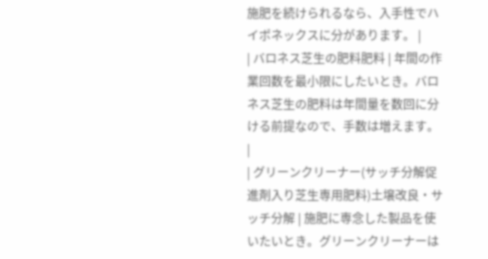施肥を続けられるなら、入手性でハイポネックスに分があります。 |
| バロネス芝生の肥料肥料 | 年間の作業回数を最小限にしたいとき。バロネス芝生の肥料は年間量を数回に分ける前提なので、手数は増えます。 |
| グリーンクリーナー(サッチ分解促進剤入り芝生専用肥料)土壌改良・サッチ分解 | 施肥に専念した製品を使いたいとき。グリーンクリーナーは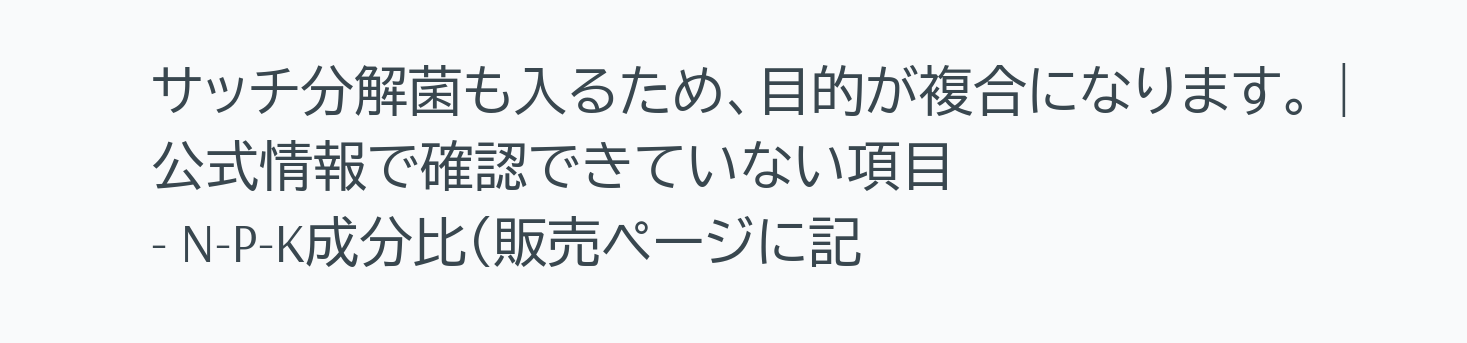サッチ分解菌も入るため、目的が複合になります。 |
公式情報で確認できていない項目
- N-P-K成分比(販売ページに記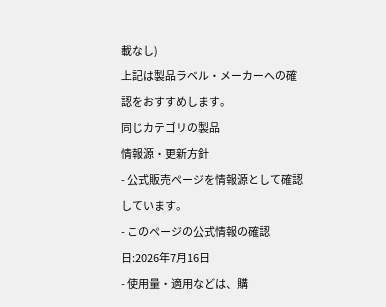載なし)
上記は製品ラベル・メーカーへの確認をおすすめします。
同じカテゴリの製品
情報源・更新方針
- 公式販売ページを情報源として確認しています。
- このページの公式情報の確認日:2026年7月16日
- 使用量・適用などは、購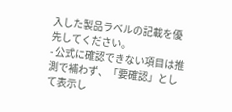入した製品ラベルの記載を優先してください。
- 公式に確認できない項目は推測で補わず、「要確認」として表示し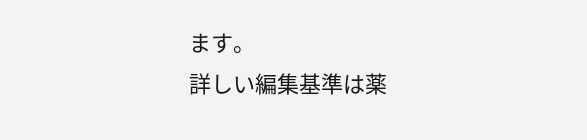ます。
詳しい編集基準は薬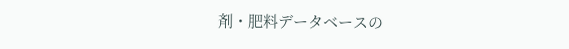剤・肥料データベースの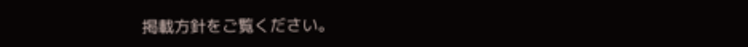掲載方針をご覧ください。